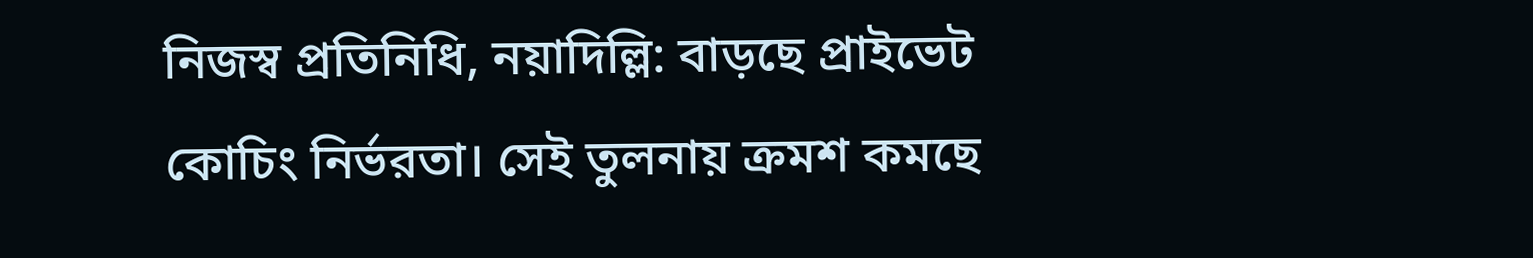নিজস্ব প্রতিনিধি, নয়াদিল্লি: বাড়ছে প্রাইভেট কোচিং নির্ভরতা। সেই তুলনায় ক্রমশ কমছে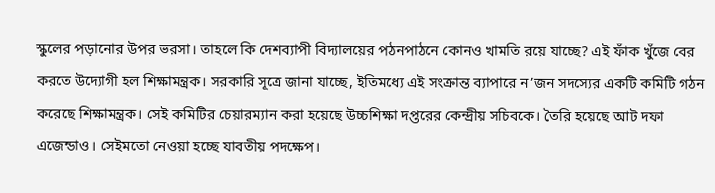স্কুলের পড়ানোর উপর ভরসা। তাহলে কি দেশব্যাপী বিদ্যালয়ের পঠনপাঠনে কোনও খামতি রয়ে যাচ্ছে? এই ফাঁক খুঁজে বের করতে উদ্যোগী হল শিক্ষামন্ত্রক। সরকারি সূত্রে জানা যাচ্ছে, ইতিমধ্যে এই সংক্রান্ত ব্যাপারে ন’জন সদস্যের একটি কমিটি গঠন করেছে শিক্ষামন্ত্রক। সেই কমিটির চেয়ারম্যান করা হয়েছে উচ্চশিক্ষা দপ্তরের কেন্দ্রীয় সচিবকে। তৈরি হয়েছে আট দফা এজেন্ডাও। সেইমতো নেওয়া হচ্ছে যাবতীয় পদক্ষেপ।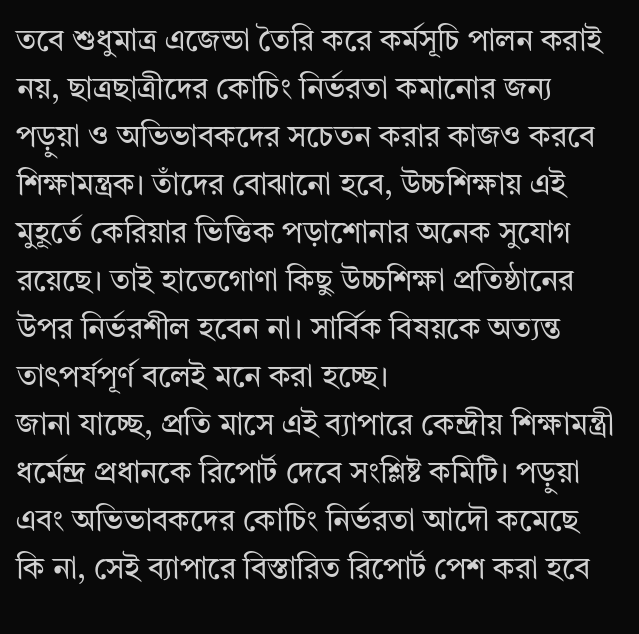তবে শুধুমাত্র এজেন্ডা তৈরি করে কর্মসূচি পালন করাই নয়, ছাত্রছাত্রীদের কোচিং নির্ভরতা কমানোর জন্য পড়ুয়া ও অভিভাবকদের সচেতন করার কাজও করবে শিক্ষামন্ত্রক। তাঁদের বোঝানো হবে, উচ্চশিক্ষায় এই মুহূর্তে কেরিয়ার ভিত্তিক পড়াশোনার অনেক সুযোগ রয়েছে। তাই হাতেগোণা কিছু উচ্চশিক্ষা প্রতিষ্ঠানের উপর নির্ভরশীল হবেন না। সার্বিক বিষয়কে অত্যন্ত তাৎপর্যপূর্ণ বলেই মনে করা হচ্ছে।
জানা যাচ্ছে, প্রতি মাসে এই ব্যাপারে কেন্দ্রীয় শিক্ষামন্ত্রী ধর্মেন্দ্র প্রধানকে রিপোর্ট দেবে সংশ্লিষ্ট কমিটি। পড়ুয়া এবং অভিভাবকদের কোচিং নির্ভরতা আদৌ কমেছে কি না, সেই ব্যাপারে বিস্তারিত রিপোর্ট পেশ করা হবে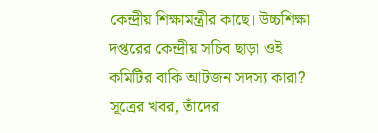কেন্দ্রীয় শিক্ষামন্ত্রীর কাছে। উচ্চশিক্ষা দপ্তরের কেন্দ্রীয় সচিব ছাড়া ওই কমিটির বাকি আটজন সদস্য কারা? সূত্রের খবর, তাঁদের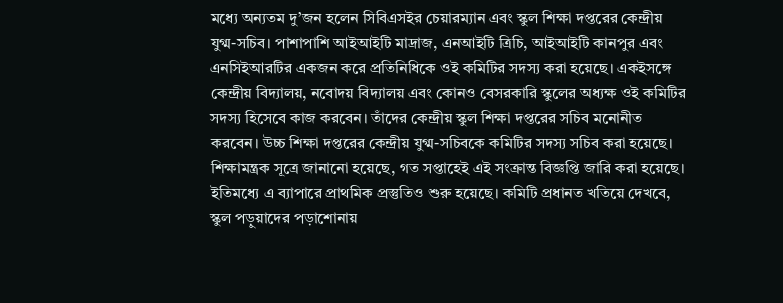মধ্যে অন্যতম দু’জন হলেন সিবিএসইর চেয়ারম্যান এবং স্কুল শিক্ষা দপ্তরের কেন্দ্রীয় যুগ্ম-সচিব। পাশাপাশি আইআইটি মাদ্রাজ, এনআইটি ত্রিচি, আইআইটি কানপুর এবং এনসিইআরটির একজন করে প্রতিনিধিকে ওই কমিটির সদস্য করা হয়েছে। একইসঙ্গে কেন্দ্রীয় বিদ্যালয়, নবোদয় বিদ্যালয় এবং কোনও বেসরকারি স্কুলের অধ্যক্ষ ওই কমিটির সদস্য হিসেবে কাজ করবেন। তাঁদের কেন্দ্রীয় স্কুল শিক্ষা দপ্তরের সচিব মনোনীত করবেন। উচ্চ শিক্ষা দপ্তরের কেন্দ্রীয় যুগ্ম-সচিবকে কমিটির সদস্য সচিব করা হয়েছে।
শিক্ষামন্ত্রক সূত্রে জানানো হয়েছে, গত সপ্তাহেই এই সংক্রান্ত বিজ্ঞপ্তি জারি করা হয়েছে। ইতিমধ্যে এ ব্যাপারে প্রাথমিক প্রস্তুতিও শুরু হয়েছে। কমিটি প্রধানত খতিয়ে দেখবে, স্কুল পড়ুয়াদের পড়াশোনায়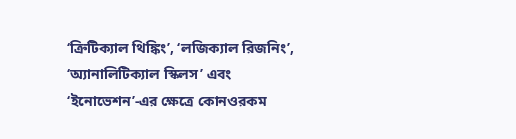‘ক্রিটিক্যাল থিঙ্কিং’, ‘লজিক্যাল রিজনিং’, ‘অ্যানালিটিক্যাল স্কিলস’ এবং ‘ইনোভেশন’-এর ক্ষেত্রে কোনওরকম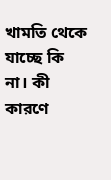খামতি থেকে যাচ্ছে কি না। কী কারণে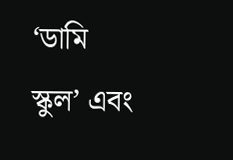‘ডামি স্কুল’ এবং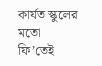কার্যত স্কুলের মতো ফি’তেই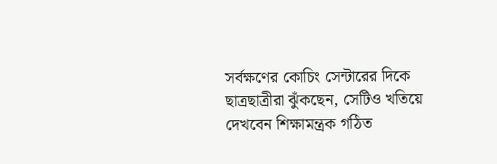সর্বক্ষণের কোচিং সেন্টারের দিকে ছাত্রছাত্রীরা ঝুঁকছেন, সেটিও খতিয়ে দেখবেন শিক্ষামন্ত্রক গঠিত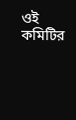ওই কমিটির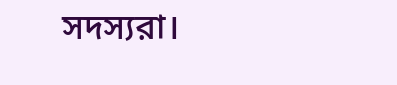সদস্যরা।